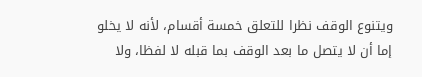ويتنوع الوقف نظرا للتعلق خمسة أقسام، لأنه لا يخلو إما أن لا يتصل ما بعد الوقف بما قبله لا لفظا، ولا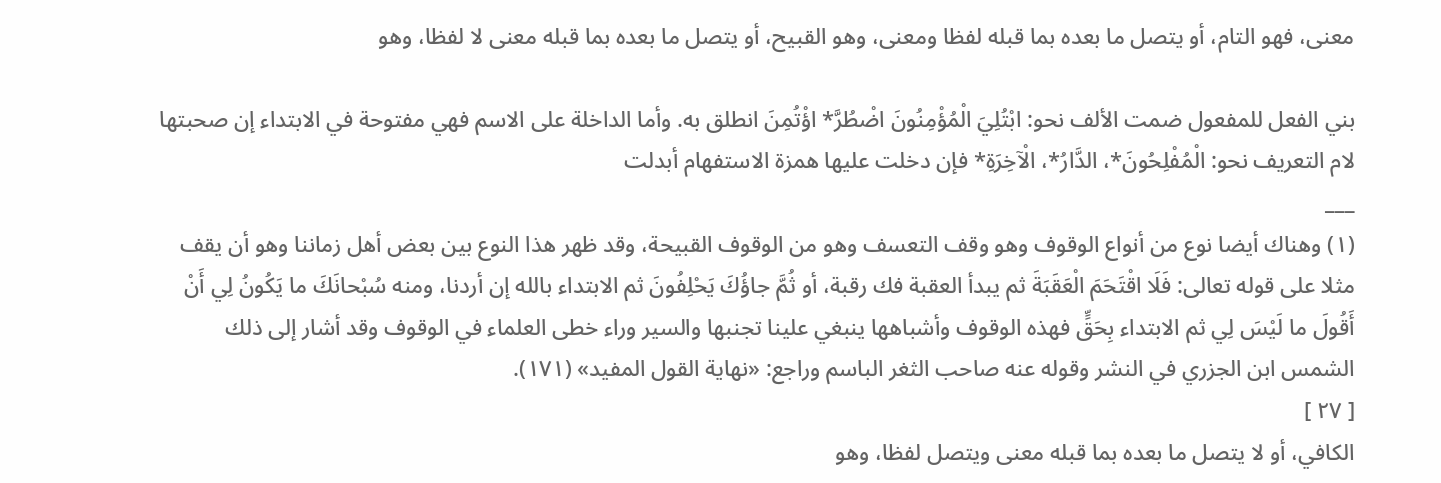معنى، فهو التام، أو يتصل ما بعده بما قبله لفظا ومعنى، وهو القبيح، أو يتصل ما بعده بما قبله معنى لا لفظا، وهو

بني الفعل للمفعول ضمت الألف نحو: ابْتُلِيَ الْمُؤْمِنُونَ اضْطُرَّ* اؤْتُمِنَ انطلق به. وأما الداخلة على الاسم فهي مفتوحة في الابتداء إن صحبتها لام التعريف نحو: الْمُفْلِحُونَ*، الدَّارُ*، الْآخِرَةِ* فإن دخلت عليها همزة الاستفهام أبدلت
___
(١) وهناك أيضا نوع من أنواع الوقوف وهو وقف التعسف وهو من الوقوف القبيحة، وقد ظهر هذا النوع بين بعض أهل زماننا وهو أن يقف مثلا على قوله تعالى: فَلَا اقْتَحَمَ الْعَقَبَةَ ثم يبدأ العقبة فك رقبة، أو ثُمَّ جاؤُكَ يَحْلِفُونَ ثم الابتداء بالله إن أردنا، ومنه سُبْحانَكَ ما يَكُونُ لِي أَنْ أَقُولَ ما لَيْسَ لِي ثم الابتداء بِحَقٍّ فهذه الوقوف وأشباهها ينبغي علينا تجنبها والسير وراء خطى العلماء في الوقوف وقد أشار إلى ذلك الشمس ابن الجزري في النشر وقوله عنه صاحب الثغر الباسم وراجع: «نهاية القول المفيد» (١٧١).
[ ٢٧ ]
الكافي، أو لا يتصل ما بعده بما قبله معنى ويتصل لفظا، وهو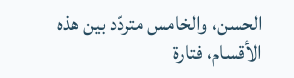الحسن، والخامس متردّد بين هذه الأقسام، فتارة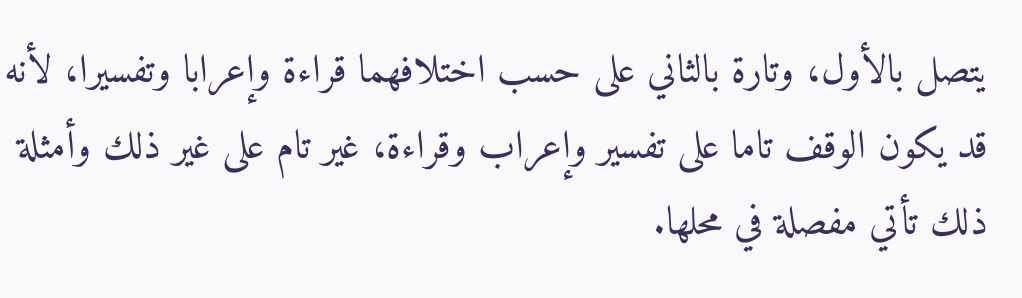يتصل بالأول، وتارة بالثاني على حسب اختلافهما قراءة وإعرابا وتفسيرا، لأنه قد يكون الوقف تاما على تفسير وإعراب وقراءة، غير تام على غير ذلك وأمثلة ذلك تأتي مفصلة في محلها.